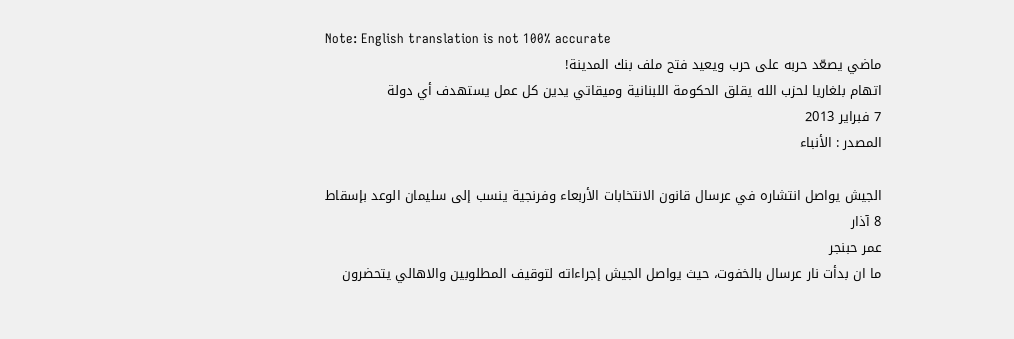Note: English translation is not 100% accurate
ماضي يصعّد حربه على حرب ويعيد فتح ملف بنك المدينة!
اتهام بلغاريا لحزب الله يقلق الحكومة اللبنانية وميقاتي يدين كل عمل يستهدف أي دولة
7 فبراير 2013
المصدر : الأنباء

الجيش يواصل انتشاره في عرسال قانون الانتخابات الأربعاء وفرنجية ينسب إلى سليمان الوعد بإسقاط 8 آذار
عمر حبنجر
ما ان بدأت نار عرسال بالخفوت، حيث يواصل الجيش إجراءاته لتوقيف المطلوبين والاهالي يتحضرون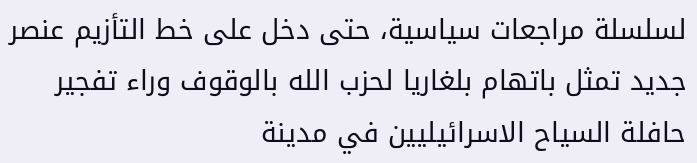لسلسلة مراجعات سياسية، حتى دخل على خط التأزيم عنصر جديد تمثل باتهام بلغاريا لحزب الله بالوقوف وراء تفجير حافلة السياح الاسرائيليين في مدينة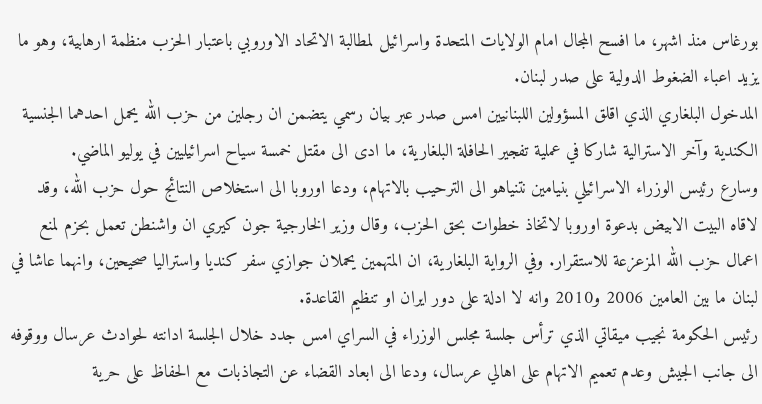بورغاس منذ اشهر، ما افسح المجال امام الولايات المتحدة واسرائيل لمطالبة الاتحاد الاوروبي باعتبار الحزب منظمة ارهابية، وهو ما يزيد اعباء الضغوط الدولية على صدر لبنان.
المدخول البلغاري الذي اقلق المسؤولين اللبنانيين امس صدر عبر بيان رسمي يتضمن ان رجلين من حزب الله يحمل احدهما الجنسية الكندية وآخر الاسترالية شاركا في عملية تفجير الحافلة البلغارية، ما ادى الى مقتل خمسة سياح اسرائيليين في يوليو الماضي.
وسارع رئيس الوزراء الاسرائيلي بنيامين نتنياهو الى الترحيب بالاتهام، ودعا اوروبا الى استخلاص النتائج حول حزب الله، وقد لاقاه البيت الابيض بدعوة اوروبا لاتخاذ خطوات بحق الحزب، وقال وزير الخارجية جون كيري ان واشنطن تعمل بحزم لمنع اعمال حزب الله المزعزعة للاستقرار. وفي الرواية البلغارية، ان المتهمين يحملان جوازي سفر كنديا واستراليا صحيحين، وانهما عاشا في لبنان ما بين العامين 2006 و2010 وانه لا ادلة على دور ايران او تنظيم القاعدة.
رئيس الحكومة نجيب ميقاتي الذي ترأس جلسة مجلس الوزراء في السراي امس جدد خلال الجلسة ادانته لحوادث عرسال ووقوفه الى جانب الجيش وعدم تعميم الاتهام على اهالي عرسال، ودعا الى ابعاد القضاء عن التجاذبات مع الحفاظ على حرية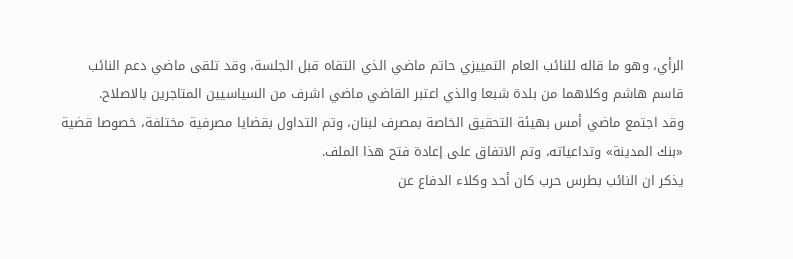الرأي، وهو ما قاله للنائب العام التمييزي حاتم ماضي الذي التقاه قبل الجلسة، وقد تلقى ماضي دعم النائب قاسم هاشم وكلاهما من بلدة شبعا والذي اعتبر القاضي ماضي اشرف من السياسيين المتاجرين بالاصلاح.
وقد اجتمع ماضي أمس بهيئة التحقيق الخاصة بمصرف لبنان، وتم التداول بقضايا مصرفية مختلفة، خصوصا قضية «بنك المدينة» وتداعياته، وتم الاتفاق على إعادة فتح هذا الملف.
يذكر ان النائب بطرس حرب كان أحد وكلاء الدفاع عن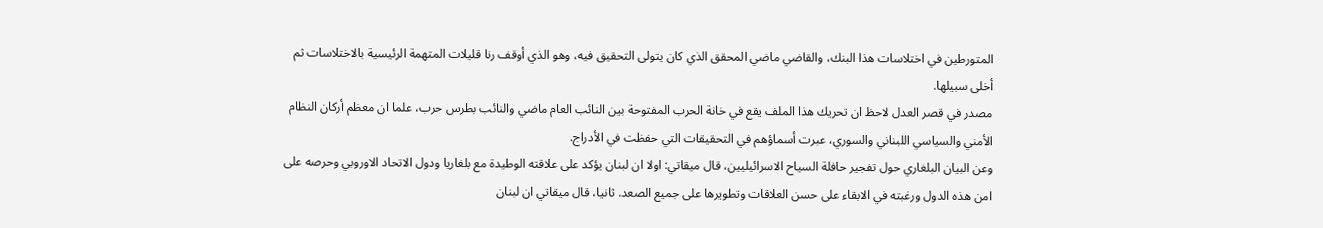المتورطين في اختلاسات هذا البنك، والقاضي ماضي المحقق الذي كان يتولى التحقيق فيه، وهو الذي أوقف رنا قليلات المتهمة الرئيسية بالاختلاسات ثم أخلى سبيلها.
مصدر في قصر العدل لاحظ ان تحريك هذا الملف يقع في خانة الحرب المفتوحة بين النائب العام ماضي والنائب بطرس حرب، علما ان معظم أركان النظام الأمني والسياسي اللبناني والسوري، عبرت أسماؤهم في التحقيقات التي حفظت في الأدراج.
وعن البيان البلغاري حول تفجير حافلة السياح الاسرائيليين، قال ميقاتي: اولا ان لبنان يؤكد على علاقته الوطيدة مع بلغاريا ودول الاتحاد الاوروبي وحرصه على امن هذه الدول ورغبته في الابقاء على حسن العلاقات وتطويرها على جميع الصعد. ثانيا، قال ميقاتي ان لبنان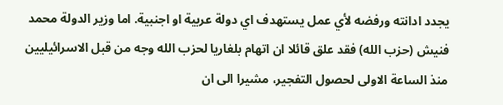يجدد ادانته ورفضه لأي عمل يستهدف اي دولة عربية او اجنبية. اما وزير الدولة محمد فنيش (حزب الله) فقد علق قائلا ان اتهام بلغاريا لحزب الله وجه من قبل الاسرائيليين منذ الساعة الاولى لحصول التفجير، مشيرا الى ان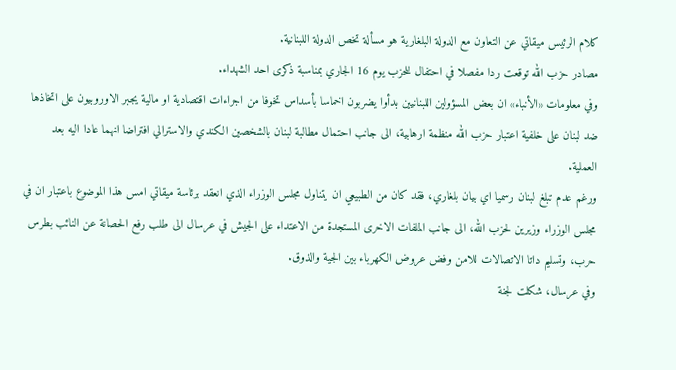كلام الرئيس ميقاتي عن التعاون مع الدولة البلغارية هو مسألة تخص الدولة اللبنانية.
مصادر حزب الله توقعت ردا مفصلا في احتفال للحزب يوم 16 الجاري بمناسبة ذكرى احد الشهداء.
وفي معلومات «الأنباء» ان بعض المسؤولين اللبنانيين بدأوا يضربون اخماسا بأسداس تخوفا من اجراءات اقتصادية او مالية يجبر الاوروبيون على اتخاذها ضد لبنان على خلفية اعتبار حزب الله منظمة ارهابية، الى جانب احتمال مطالبة لبنان بالشخصين الكندي والاسترالي افتراضا انهما عادا اليه بعد العملية.
ورغم عدم تبلغ لبنان رسميا اي بيان بلغاري، فقد كان من الطبيعي ان يتناول مجلس الوزراء الذي انعقد برئاسة ميقاتي امس هذا الموضوع باعتبار ان في مجلس الوزراء وزيرين لحزب الله، الى جانب الملفات الاخرى المستجدة من الاعتداء على الجيش في عرسال الى طلب رفع الحصانة عن النائب بطرس حرب، وتسليم داتا الاتصالات للامن وفض عروض الكهرباء بين الجية والذوق.
وفي عرسال، شكلت لجنة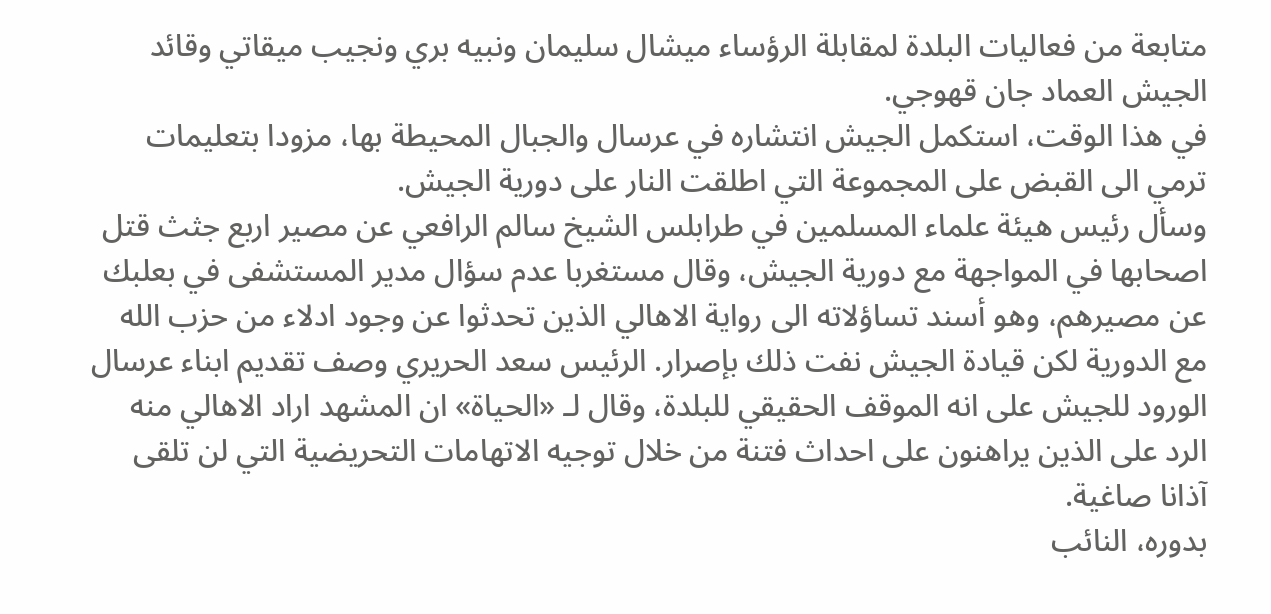متابعة من فعاليات البلدة لمقابلة الرؤساء ميشال سليمان ونبيه بري ونجيب ميقاتي وقائد الجيش العماد جان قهوجي.
في هذا الوقت، استكمل الجيش انتشاره في عرسال والجبال المحيطة بها، مزودا بتعليمات ترمي الى القبض على المجموعة التي اطلقت النار على دورية الجيش.
وسأل رئيس هيئة علماء المسلمين في طرابلس الشيخ سالم الرافعي عن مصير اربع جثث قتل اصحابها في المواجهة مع دورية الجيش، وقال مستغربا عدم سؤال مدير المستشفى في بعلبك عن مصيرهم، وهو أسند تساؤلاته الى رواية الاهالي الذين تحدثوا عن وجود ادلاء من حزب الله مع الدورية لكن قيادة الجيش نفت ذلك بإصرار. الرئيس سعد الحريري وصف تقديم ابناء عرسال الورود للجيش على انه الموقف الحقيقي للبلدة، وقال لـ «الحياة» ان المشهد اراد الاهالي منه الرد على الذين يراهنون على احداث فتنة من خلال توجيه الاتهامات التحريضية التي لن تلقى آذانا صاغية.
بدوره، النائب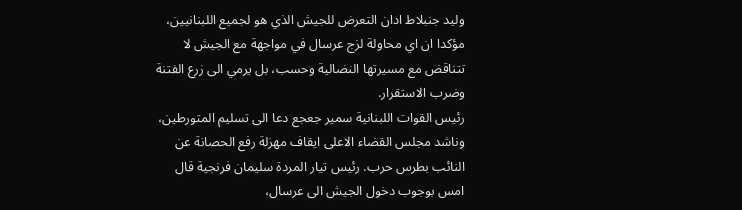وليد جنبلاط ادان التعرض للجيش الذي هو لجميع اللبنانيين، مؤكدا ان اي محاولة لزج عرسال في مواجهة مع الجيش لا تتناقض مع مسيرتها النضالية وحسب، بل يرمي الى زرع الفتنة وضرب الاستقرار.
رئيس القوات اللبنانية سمير جعجع دعا الى تسليم المتورطين، وناشد مجلس القضاء الاعلى ايقاف مهزلة رفع الحصانة عن النائب بطرس حرب. رئيس تيار المردة سليمان فرنجية قال امس بوجوب دخول الجيش الى عرسال،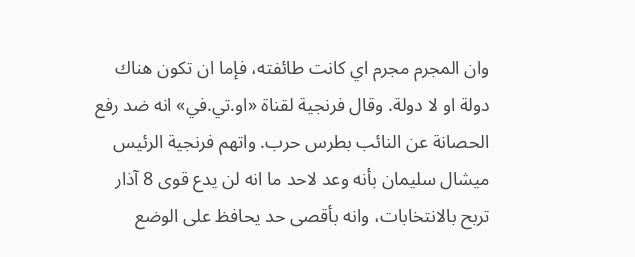وان المجرم مجرم اي كانت طائفته، فإما ان تكون هناك دولة او لا دولة. وقال فرنجية لقناة «او.تي.في» انه ضد رفع الحصانة عن النائب بطرس حرب. واتهم فرنجية الرئيس ميشال سليمان بأنه وعد لاحد ما انه لن يدع قوى 8 آذار تربح بالانتخابات، وانه بأقصى حد يحافظ على الوضع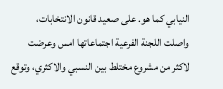النيابي كما هو. على صعيد قانون الانتخابات، واصلت اللجنة الفرعية اجتماعاتها امس وعرضت لاكثر من مشروع مختلط بين النسبي والاكثري، وتوقع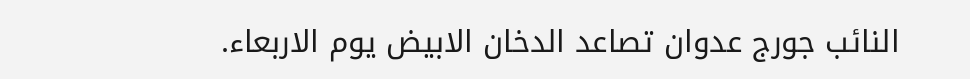النائب جورج عدوان تصاعد الدخان الابيض يوم الاربعاء.